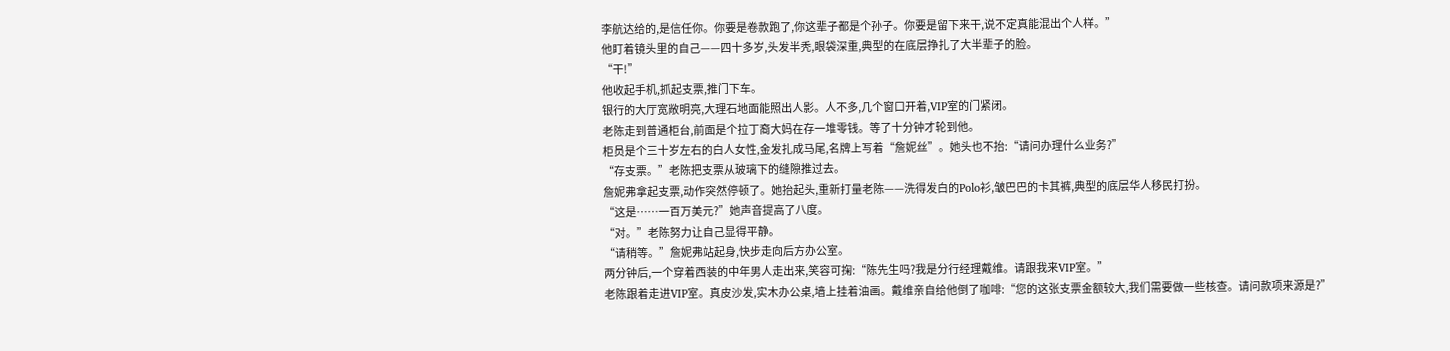李航达给的,是信任你。你要是卷款跑了,你这辈子都是个孙子。你要是留下来干,说不定真能混出个人样。”
他盯着镜头里的自己——四十多岁,头发半秃,眼袋深重,典型的在底层挣扎了大半辈子的脸。
“干!”
他收起手机,抓起支票,推门下车。
银行的大厅宽敞明亮,大理石地面能照出人影。人不多,几个窗口开着,VIP室的门紧闭。
老陈走到普通柜台,前面是个拉丁裔大妈在存一堆零钱。等了十分钟才轮到他。
柜员是个三十岁左右的白人女性,金发扎成马尾,名牌上写着“詹妮丝”。她头也不抬:“请问办理什么业务?”
“存支票。”老陈把支票从玻璃下的缝隙推过去。
詹妮弗拿起支票,动作突然停顿了。她抬起头,重新打量老陈——洗得发白的Polo衫,皱巴巴的卡其裤,典型的底层华人移民打扮。
“这是……一百万美元?”她声音提高了八度。
“对。”老陈努力让自己显得平静。
“请稍等。”詹妮弗站起身,快步走向后方办公室。
两分钟后,一个穿着西装的中年男人走出来,笑容可掬:“陈先生吗?我是分行经理戴维。请跟我来VIP室。”
老陈跟着走进VIP室。真皮沙发,实木办公桌,墙上挂着油画。戴维亲自给他倒了咖啡:“您的这张支票金额较大,我们需要做一些核查。请问款项来源是?”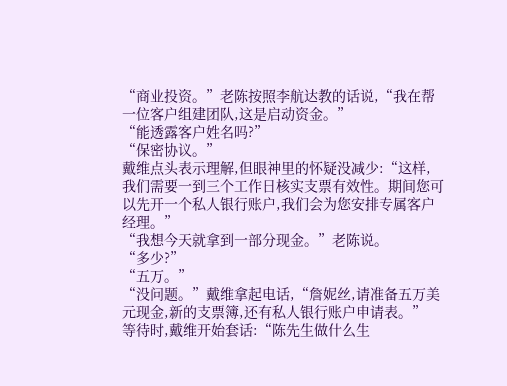“商业投资。”老陈按照李航达教的话说,“我在帮一位客户组建团队,这是启动资金。”
“能透露客户姓名吗?”
“保密协议。”
戴维点头表示理解,但眼神里的怀疑没减少:“这样,我们需要一到三个工作日核实支票有效性。期间您可以先开一个私人银行账户,我们会为您安排专属客户经理。”
“我想今天就拿到一部分现金。”老陈说。
“多少?”
“五万。”
“没问题。”戴维拿起电话,“詹妮丝,请准备五万美元现金,新的支票簿,还有私人银行账户申请表。”
等待时,戴维开始套话:“陈先生做什么生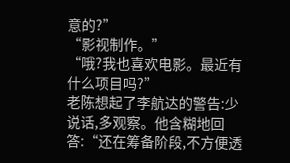意的?”
“影视制作。”
“哦?我也喜欢电影。最近有什么项目吗?”
老陈想起了李航达的警告:少说话,多观察。他含糊地回答:“还在筹备阶段,不方便透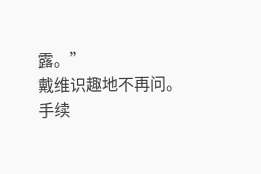露。”
戴维识趣地不再问。
手续